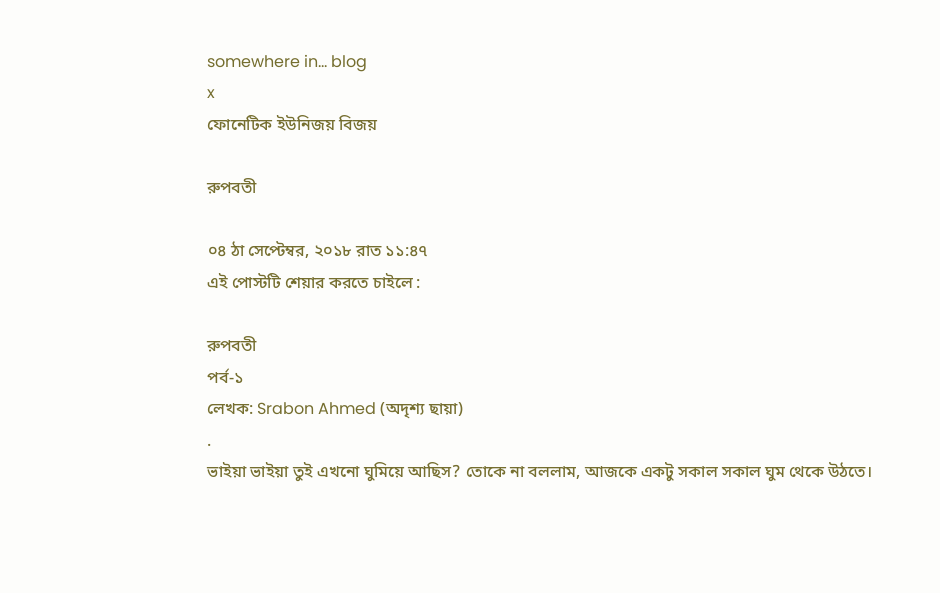somewhere in... blog
x
ফোনেটিক ইউনিজয় বিজয়

রুপবতী

০৪ ঠা সেপ্টেম্বর, ২০১৮ রাত ১১:৪৭
এই পোস্টটি শেয়ার করতে চাইলে :

রুপবতী
পর্ব-১
লেখক: Srabon Ahmed (অদৃশ্য ছায়া)
.
ভাইয়া ভাইয়া তুই এখনো ঘুমিয়ে আছিস? তোকে না বললাম, আজকে একটু সকাল সকাল ঘুম থেকে উঠতে।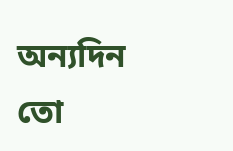অন্যদিন তো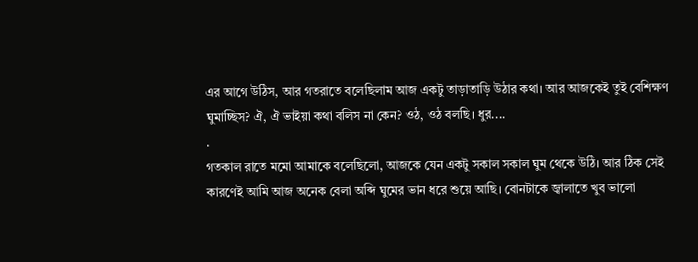এর আগে উঠিস, আর গতরাতে বলেছিলাম আজ একটু তাড়াতাড়ি উঠার কথা। আর আজকেই তুই বেশিক্ষণ ঘুমাচ্ছিস? ঐ, ঐ ভাইয়া কথা বলিস না কেন? ওঠ, ওঠ বলছি। ধুর....
.
গতকাল রাতে মমো আমাকে বলেছিলো, আজকে যেন একটু সকাল সকাল ঘুম থেকে উঠি। আর ঠিক সেই কারণেই আমি আজ অনেক বেলা অব্দি ঘুমের ভান ধরে শুয়ে আছি। বোনটাকে জ্বালাতে খুব ভালো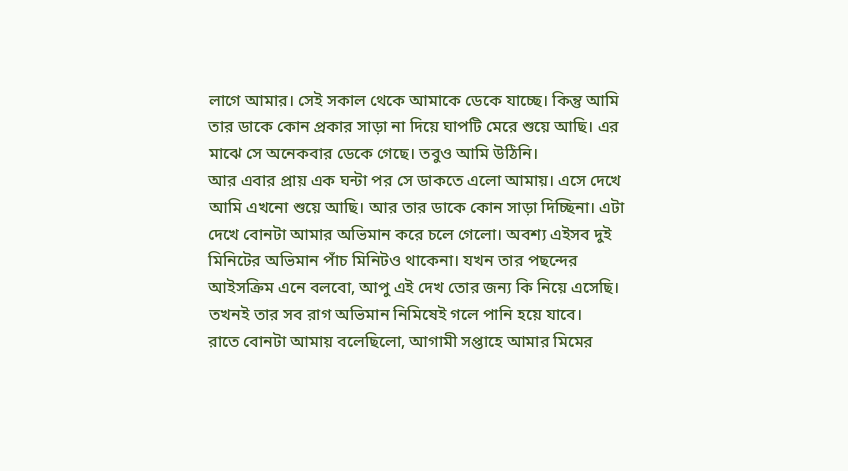লাগে আমার। সেই সকাল থেকে আমাকে ডেকে যাচ্ছে। কিন্তু আমি তার ডাকে কোন প্রকার সাড়া না দিয়ে ঘাপটি মেরে শুয়ে আছি। এর মাঝে সে অনেকবার ডেকে গেছে। তবুও আমি উঠিনি।
আর এবার প্রায় এক ঘন্টা পর সে ডাকতে এলো আমায়। এসে দেখে আমি এখনো শুয়ে আছি। আর তার ডাকে কোন সাড়া দিচ্ছিনা। এটা দেখে বোনটা আমার অভিমান করে চলে গেলো। অবশ্য এইসব দুই মিনিটের অভিমান পাঁচ মিনিটও থাকেনা। যখন তার পছন্দের আইসক্রিম এনে বলবো, আপু এই দেখ তোর জন্য কি নিয়ে এসেছি। তখনই তার সব রাগ অভিমান নিমিষেই গলে পানি হয়ে যাবে।
রাতে বোনটা আমায় বলেছিলো, আগামী সপ্তাহে আমার মিমের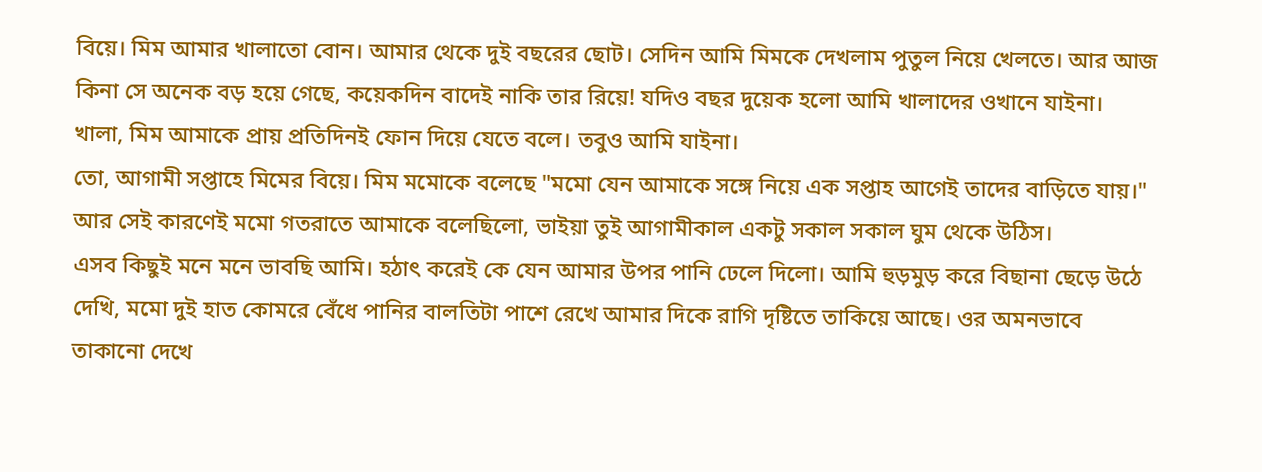বিয়ে। মিম আমার খালাতো বোন। আমার থেকে দুই বছরের ছোট। সেদিন আমি মিমকে দেখলাম পুতুল নিয়ে খেলতে। আর আজ কিনা সে অনেক বড় হয়ে গেছে, কয়েকদিন বাদেই নাকি তার রিয়ে! যদিও বছর দুয়েক হলো আমি খালাদের ওখানে যাইনা। খালা, মিম আমাকে প্রায় প্রতিদিনই ফোন দিয়ে যেতে বলে। তবুও আমি যাইনা।
তো, আগামী সপ্তাহে মিমের বিয়ে। মিম মমোকে বলেছে "মমো যেন আমাকে সঙ্গে নিয়ে এক সপ্তাহ আগেই তাদের বাড়িতে যায়।"
আর সেই কারণেই মমো গতরাতে আমাকে বলেছিলো, ভাইয়া তুই আগামীকাল একটু সকাল সকাল ঘুম থেকে উঠিস।
এসব কিছুই মনে মনে ভাবছি আমি। হঠাৎ করেই কে যেন আমার উপর পানি ঢেলে দিলো। আমি হুড়মুড় করে বিছানা ছেড়ে উঠে দেখি, মমো দুই হাত কোমরে বেঁধে পানির বালতিটা পাশে রেখে আমার দিকে রাগি দৃষ্টিতে তাকিয়ে আছে। ওর অমনভাবে তাকানো দেখে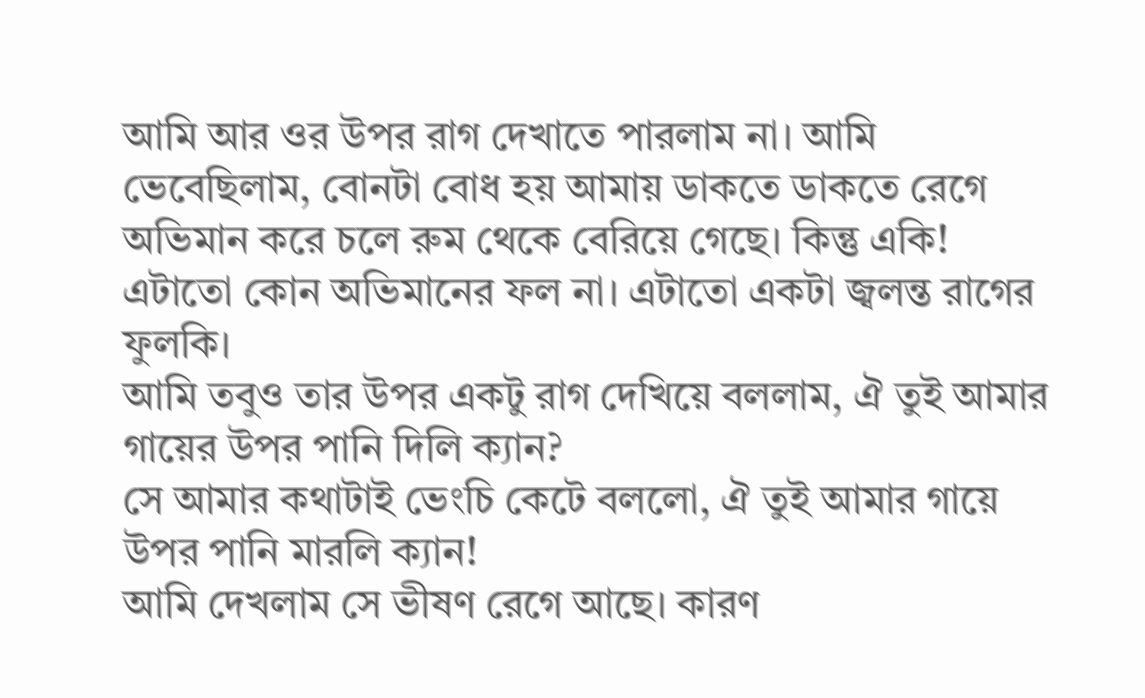আমি আর ওর উপর রাগ দেখাতে পারলাম না। আমি ভেবেছিলাম, বোনটা বোধ হয় আমায় ডাকতে ডাকতে রেগে অভিমান করে চলে রুম থেকে বেরিয়ে গেছে। কিন্তু একি! এটাতো কোন অভিমানের ফল না। এটাতো একটা জ্বলন্ত রাগের ফুলকি।
আমি তবুও তার উপর একটু রাগ দেখিয়ে বললাম, ঐ তুই আমার গায়ের উপর পানি দিলি ক্যান?
সে আমার কথাটাই ভেংচি কেটে বললো, ঐ তুই আমার গায়ে উপর পানি মারলি ক্যান!
আমি দেখলাম সে ভীষণ রেগে আছে। কারণ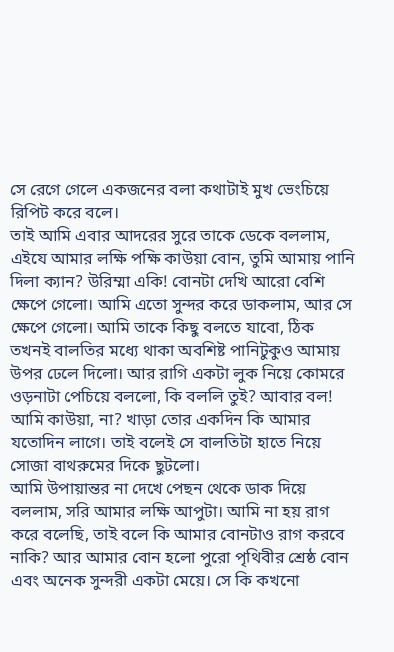সে রেগে গেলে একজনের বলা কথাটাই মুখ ভেংচিয়ে রিপিট করে বলে।
তাই আমি এবার আদরের সুরে তাকে ডেকে বললাম, এইযে আমার লক্ষি পক্ষি কাউয়া বোন, তুমি আমায় পানি দিলা ক্যান? উরিম্মা একি! বোনটা দেখি আরো বেশি ক্ষেপে গেলো। আমি এতো সুন্দর করে ডাকলাম, আর সে ক্ষেপে গেলো। আমি তাকে কিছু বলতে যাবো, ঠিক তখনই বালতির মধ্যে থাকা অবশিষ্ট পানিটুকুও আমায় উপর ঢেলে দিলো। আর রাগি একটা লুক নিয়ে কোমরে ওড়নাটা পেচিয়ে বললো, কি বললি তুই? আবার বল! আমি কাউয়া, না? খাড়া তোর একদিন কি আমার যতোদিন লাগে। তাই বলেই সে বালতিটা হাতে নিয়ে সোজা বাথরুমের দিকে ছুটলো।
আমি উপায়ান্তর না দেখে পেছন থেকে ডাক দিয়ে বললাম, সরি আমার লক্ষি আপুটা। আমি না হয় রাগ করে বলেছি, তাই বলে কি আমার বোনটাও রাগ করবে নাকি? আর আমার বোন হলো পুরো পৃথিবীর শ্রেষ্ঠ বোন এবং অনেক সুন্দরী একটা মেয়ে। সে কি কখনো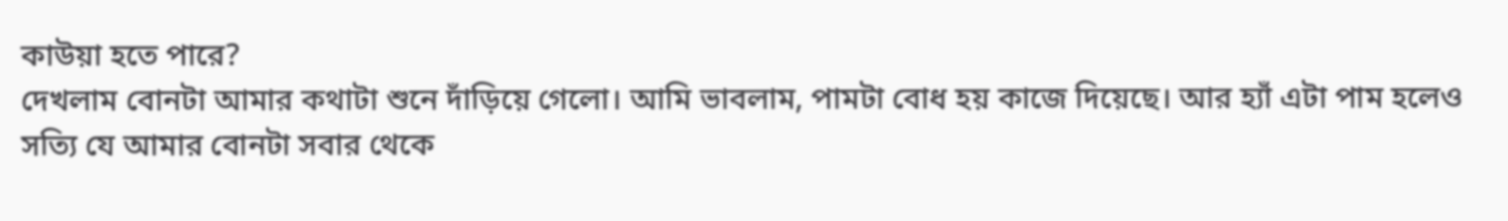কাউয়া হতে পারে?
দেখলাম বোনটা আমার কথাটা শুনে দাঁড়িয়ে গেলো। আমি ভাবলাম, পামটা বোধ হয় কাজে দিয়েছে। আর হ্যাঁ এটা পাম হলেও সত্যি যে আমার বোনটা সবার থেকে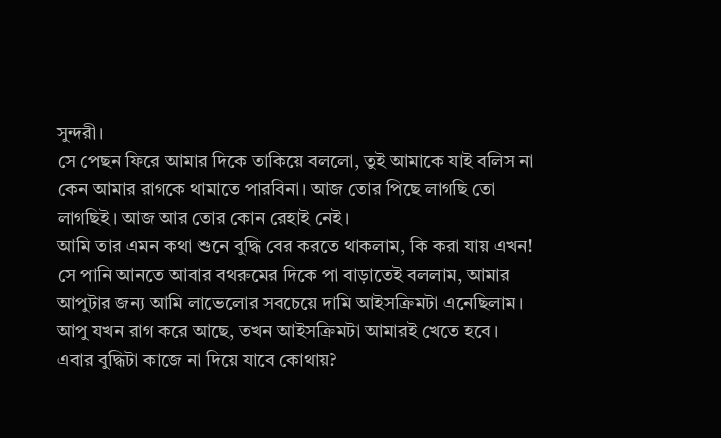সুন্দরী।
সে পেছন ফিরে আমার দিকে তাকিয়ে বললো, তুই আমাকে যাই বলিস না কেন আমার রাগকে থামাতে পারবিনা। আজ তোর পিছে লাগছি তো লাগছিই। আজ আর তোর কোন রেহাই নেই।
আমি তার এমন কথা শুনে বুদ্ধি বের করতে থাকলাম, কি করা যায় এখন! সে পানি আনতে আবার বথরুমের দিকে পা বাড়াতেই বললাম, আমার আপুটার জন্য আমি লাভেলোর সবচেয়ে দামি আইসক্রিমটা এনেছিলাম। আপু যখন রাগ করে আছে, তখন আইসক্রিমটা আমারই খেতে হবে।
এবার বুদ্ধিটা কাজে না দিয়ে যাবে কোথায়?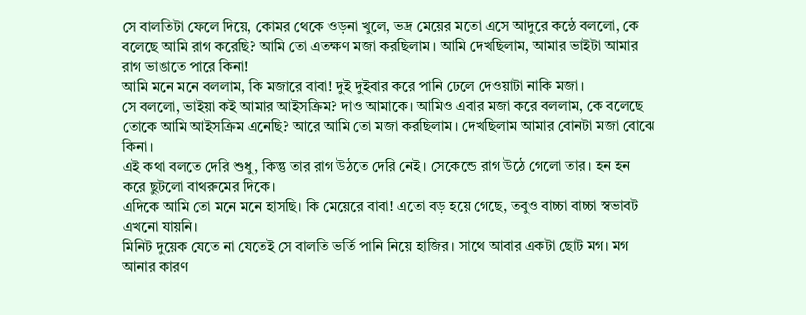সে বালতিটা ফেলে দিয়ে, কোমর থেকে ওড়না খুলে, ভদ্র মেয়ের মতো এসে আদুরে কন্ঠে বললো, কে বলেছে আমি রাগ করেছি? আমি তো এতক্ষণ মজা করছিলাম। আমি দেখছিলাম, আমার ভাইটা আমার রাগ ভাঙাতে পারে কিনা!
আমি মনে মনে বললাম, কি মজারে বাবা! দুই দুইবার করে পানি ঢেলে দেওয়াটা নাকি মজা।
সে বললো, ভাইয়া কই আমার আইসক্রিম? দাও আমাকে। আমিও এবার মজা করে বললাম, কে বলেছে তোকে আমি আইসক্রিম এনেছি? আরে আমি তো মজা করছিলাম। দেখছিলাম আমার বোনটা মজা বোঝে কিনা।
এই কথা বলতে দেরি শুধু, কিন্তু তার রাগ উঠতে দেরি নেই। সেকেন্ডে রাগ উঠে গেলো তার। হন হন করে ছুটলো বাথরুমের দিকে।
এদিকে আমি তো মনে মনে হাসছি। কি মেয়েরে বাবা! এতো বড় হয়ে গেছে, তবুও বাচ্চা বাচ্চা স্বভাবট এখনো যায়নি।
মিনিট দুয়েক যেতে না যেতেই সে বালতি ভর্তি পানি নিয়ে হাজির। সাথে আবার একটা ছোট মগ। মগ আনার কারণ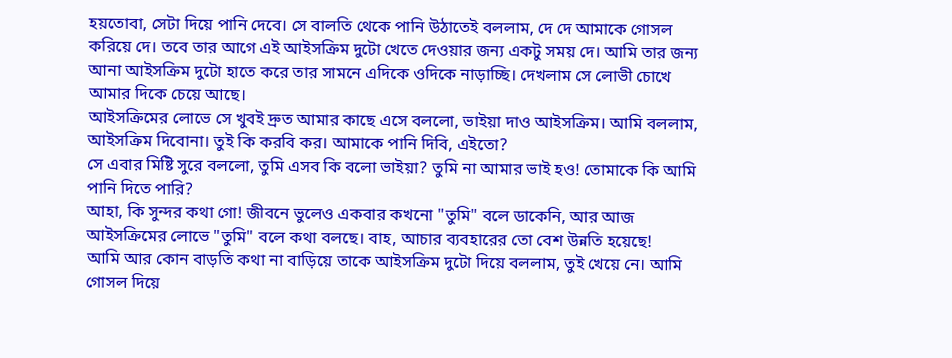হয়তোবা, সেটা দিয়ে পানি দেবে। সে বালতি থেকে পানি উঠাতেই বললাম, দে দে আমাকে গোসল করিয়ে দে। তবে তার আগে এই আইসক্রিম দুটো খেতে দেওয়ার জন্য একটু সময় দে। আমি তার জন্য আনা আইসক্রিম দুটো হাতে করে তার সামনে এদিকে ওদিকে নাড়াচ্ছি। দেখলাম সে লোভী চোখে আমার দিকে চেয়ে আছে।
আইসক্রিমের লোভে সে খুবই দ্রুত আমার কাছে এসে বললো, ভাইয়া দাও আইসক্রিম। আমি বললাম, আইসক্রিম দিবোনা। তুই কি করবি কর। আমাকে পানি দিবি, এইতো?
সে এবার মিষ্টি সুরে বললো, তুমি এসব কি বলো ভাইয়া? তুমি না আমার ভাই হও! তোমাকে কি আমি পানি দিতে পারি?
আহা, কি সুন্দর কথা গো! জীবনে ভুলেও একবার কখনো "তুমি" বলে ডাকেনি, আর আজ আইসক্রিমের লোভে "তুমি" বলে কথা বলছে। বাহ, আচার ব্যবহারের তো বেশ উন্নতি হয়েছে!
আমি আর কোন বাড়তি কথা না বাড়িয়ে তাকে আইসক্রিম দুটো দিয়ে বললাম, তুই খেয়ে নে। আমি গোসল দিয়ে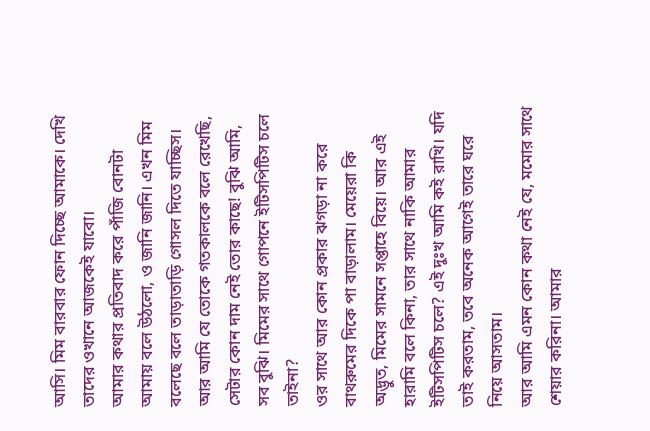আসি। মিম বারবার ফোন দিচ্ছে আমাকে। দেখি তাদের ওখানে আজকেই যাবো।
আমার কথার প্রতিবাদ করে পাঁজি বোনটা আমায় বলে উঠলো, ও জানি জানি। এখন মিম বলেছে বলে তাড়াতাড়ি গোসল দিতে যাচ্ছিস। আর আমি যে তোকে গতকালকে বলে রেখেছি, সেটার কোন দাম নেই তোর কাছে! বুঝি আমি, সব বুঝি। মিমের সাথে গোপনে ইটিসপিটিস চলে তাইনা?
ওর সাথে আর কোন প্রকার ঝগড়া না করে বাথরুমের দিকে পা বাড়ালাম। মেয়েরা কি অদ্ভুত, মিমের সামনে সপ্তাহে বিয়ে। আর এই হারামি বলে কিনা, তার সাথে নাকি আমার ইটিসপিটিস চলে? এই দুঃখ আমি কই রাখি। যদি তাই করতাম, তবে অনেক আগেই তারে ঘরে নিয়ে আসতাম।
আর আমি এমন কোন কথা নেই যে, মমোর সাথে শেয়ার করিনা। আমার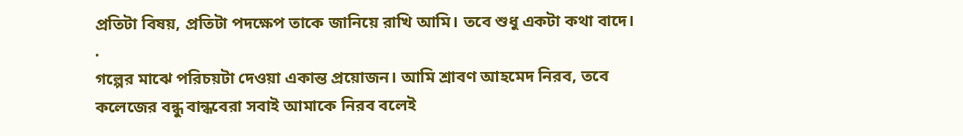প্রতিটা বিষয়, প্রতিটা পদক্ষেপ তাকে জানিয়ে রাখি আমি। তবে শুধু একটা কথা বাদে।
.
গল্পের মাঝে পরিচয়টা দেওয়া একান্ত প্রয়োজন। আমি শ্রাবণ আহমেদ নিরব, তবে কলেজের বন্ধু বান্ধবেরা সবাই আমাকে নিরব বলেই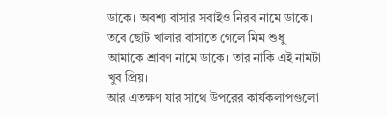ডাকে। অবশ্য বাসার সবাইও নিরব নামে ডাকে। তবে ছোট খালার বাসাতে গেলে মিম শুধু আমাকে শ্রাবণ নামে ডাকে। তার নাকি এই নামটা খুব প্রিয়।
আর এতক্ষণ যার সাথে উপরের কার্যকলাপগুলো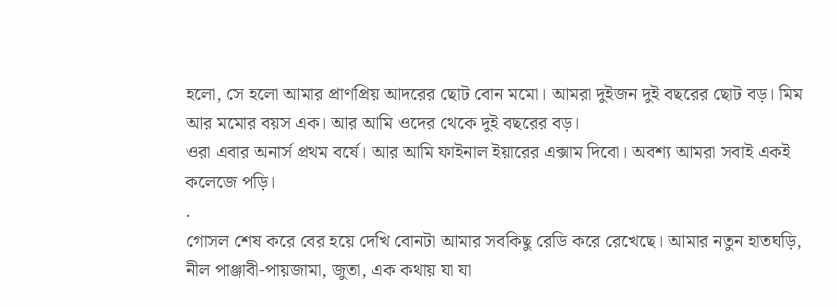হলো, সে হলো আমার প্রাণপ্রিয় আদরের ছোট বোন মমো। আমরা দুইজন দুই বছরের ছোট বড়। মিম আর মমোর বয়স এক। আর আমি ওদের থেকে দুই বছরের বড়।
ওরা এবার অনার্স প্রথম বর্ষে। আর আমি ফাইনাল ইয়ারের এক্সাম দিবো। অবশ্য আমরা সবাই একই কলেজে পড়ি।
.
গোসল শেষ করে বের হয়ে দেখি বোনটা আমার সবকিছু রেডি করে রেখেছে। আমার নতুন হাতঘড়ি, নীল পাঞ্জাবী-পায়জামা, জুতা, এক কথায় যা যা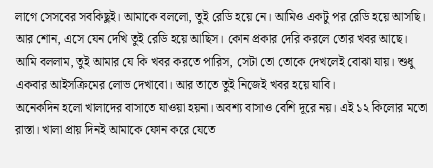লাগে সেসবের সবকিছুই। আমাকে বললো, তুই রেডি হয়ে নে। আমিও একটু পর রেডি হয়ে আসছি। আর শোন, এসে যেন দেখি তুই রেডি হয়ে আছিস। কোন প্রকার দেরি করলে তোর খবর আছে।
আমি বললাম, তুই আমার যে কি খবর করতে পারিস, সেটা তো তোকে দেখলেই বোঝা যায়। শুধু একবার আইসক্রিমের লোভ দেখাবো। আর তাতে তুই নিজেই খবর হয়ে যাবি।
অনেকদিন হলো খালাদের বাসাতে যাওয়া হয়না। অবশ্য বাসাও বেশি দূরে নয়। এই ১২ কিলোর মতো রাস্তা। খালা প্রায় দিনই আমাকে ফোন করে যেতে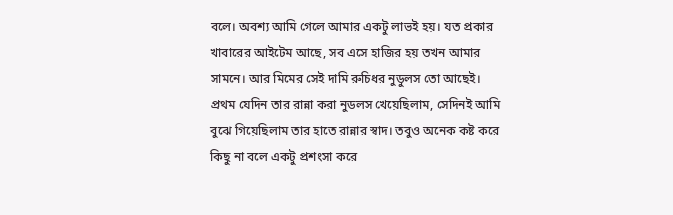বলে। অবশ্য আমি গেলে আমার একটু লাভই হয়। যত প্রকার খাবারের আইটেম আছে, সব এসে হাজির হয় তখন আমার সামনে। আর মিমের সেই দামি রুচিধর নুডুলস তো আছেই। প্রথম যেদিন তার রান্না করা নুডলস খেয়েছিলাম, সেদিনই আমি বুঝে গিয়েছিলাম তার হাতে রান্নার স্বাদ। তবুও অনেক কষ্ট করে কিছু না বলে একটু প্রশংসা করে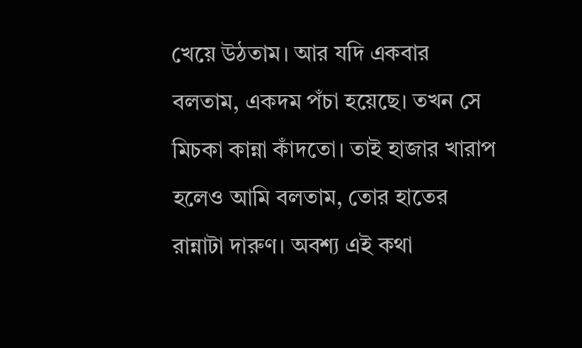খেয়ে উঠতাম। আর যদি একবার বলতাম, একদম পঁচা হয়েছে। তখন সে মিচকা কান্না কাঁদতো। তাই হাজার খারাপ হলেও আমি বলতাম, তোর হাতের রান্নাটা দারুণ। অবশ্য এই কথা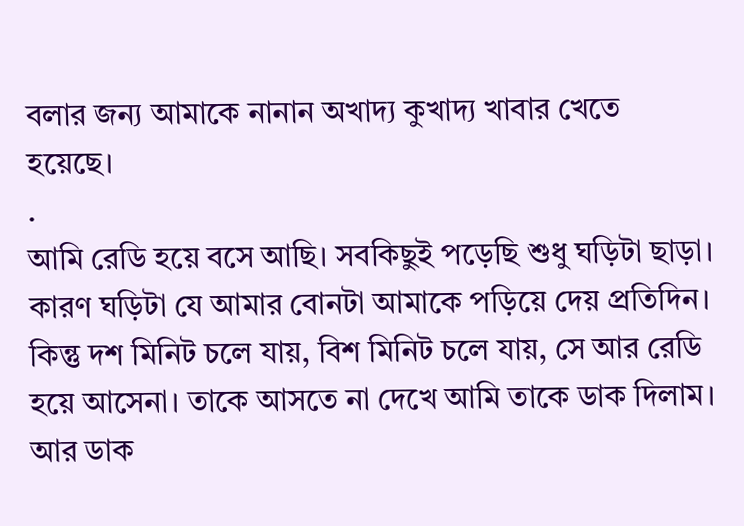বলার জন্য আমাকে নানান অখাদ্য কুখাদ্য খাবার খেতে হয়েছে।
.
আমি রেডি হয়ে বসে আছি। সবকিছুই পড়েছি শুধু ঘড়িটা ছাড়া। কারণ ঘড়িটা যে আমার বোনটা আমাকে পড়িয়ে দেয় প্রতিদিন।
কিন্তু দশ মিনিট চলে যায়, বিশ মিনিট চলে যায়, সে আর রেডি হয়ে আসেনা। তাকে আসতে না দেখে আমি তাকে ডাক দিলাম। আর ডাক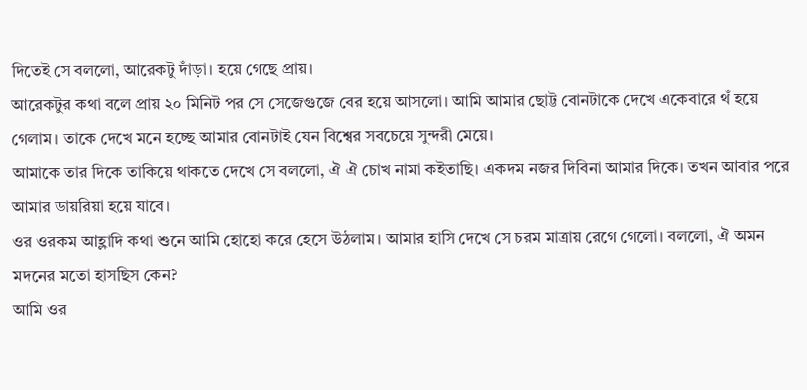দিতেই সে বললো, আরেকটু দাঁড়া। হয়ে গেছে প্রায়।
আরেকটুর কথা বলে প্রায় ২০ মিনিট পর সে সেজেগুজে বের হয়ে আসলো। আমি আমার ছোট্ট বোনটাকে দেখে একেবারে থঁ হয়ে গেলাম। তাকে দেখে মনে হচ্ছে আমার বোনটাই যেন বিশ্বের সবচেয়ে সুন্দরী মেয়ে।
আমাকে তার দিকে তাকিয়ে থাকতে দেখে সে বললো, ঐ ঐ চোখ নামা কইতাছি। একদম নজর দিবিনা আমার দিকে। তখন আবার পরে আমার ডায়রিয়া হয়ে যাবে।
ওর ওরকম আহ্লাদি কথা শুনে আমি হোহো করে হেসে উঠলাম। আমার হাসি দেখে সে চরম মাত্রায় রেগে গেলো। বললো, ঐ অমন মদনের মতো হাসছিস কেন?
আমি ওর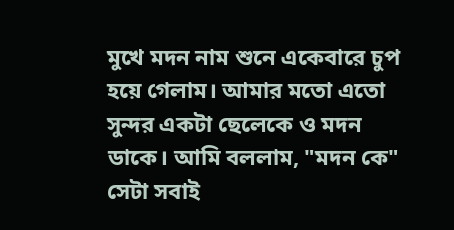মুখে মদন নাম শুনে একেবারে চুপ হয়ে গেলাম। আমার মতো এতো সুন্দর একটা ছেলেকে ও মদন ডাকে। আমি বললাম, "মদন কে" সেটা সবাই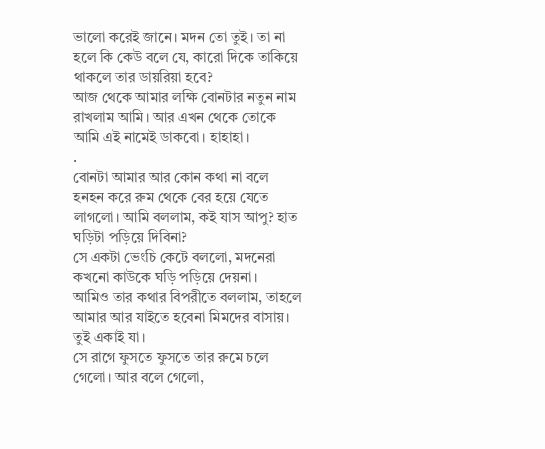ভালো করেই জানে। মদন তো তুই। তা না হলে কি কেউ বলে যে, কারো দিকে তাকিয়ে থাকলে তার ডায়রিয়া হবে?
আজ থেকে আমার লক্ষি বোনটার নতুন নাম রাখলাম আমি। আর এখন থেকে তোকে আমি এই নামেই ডাকবো। হাহাহা।
.
বোনটা আমার আর কোন কথা না বলে হনহন করে রুম থেকে বের হয়ে যেতে লাগলো। আমি বললাম, কই যাস আপু? হাত ঘড়িটা পড়িয়ে দিবিনা?
সে একটা ভেংচি কেটে বললো, মদনেরা কখনো কাউকে ঘড়ি পড়িয়ে দেয়না।
আমিও তার কথার বিপরীতে বললাম, তাহলে আমার আর যাইতে হবেনা মিমদের বাসায়। তুই একাই যা।
সে রাগে ফুসতে ফুসতে তার রুমে চলে গেলো। আর বলে গেলো,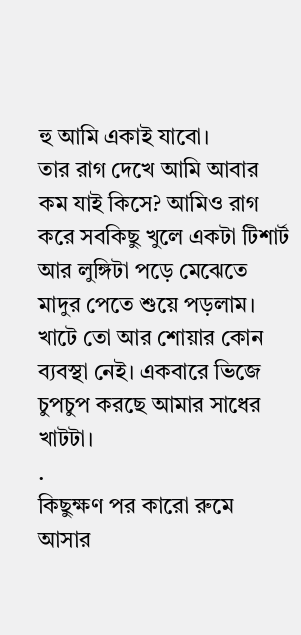হু আমি একাই যাবো।
তার রাগ দেখে আমি আবার কম যাই কিসে? আমিও রাগ করে সবকিছু খুলে একটা টিশার্ট আর লুঙ্গিটা পড়ে মেঝেতে মাদুর পেতে শুয়ে পড়লাম। খাটে তো আর শোয়ার কোন ব্যবস্থা নেই। একবারে ভিজে চুপচুপ করছে আমার সাধের খাটটা।
.
কিছুক্ষণ পর কারো রুমে আসার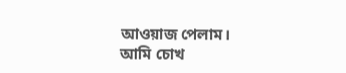আওয়াজ পেলাম। আমি চোখ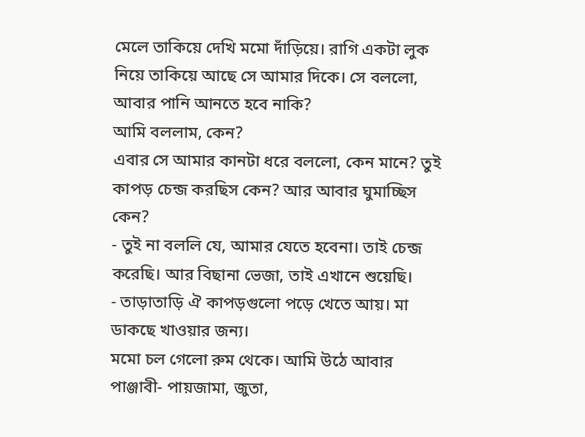মেলে তাকিয়ে দেখি মমো দাঁড়িয়ে। রাগি একটা লুক নিয়ে তাকিয়ে আছে সে আমার দিকে। সে বললো, আবার পানি আনতে হবে নাকি?
আমি বললাম, কেন?
এবার সে আমার কানটা ধরে বললো, কেন মানে? তুই কাপড় চেন্জ করছিস কেন? আর আবার ঘুমাচ্ছিস কেন?
- তুই না বললি যে, আমার যেতে হবেনা। তাই চেন্জ করেছি। আর বিছানা ভেজা, তাই এখানে শুয়েছি।
- তাড়াতাড়ি ঐ কাপড়গুলো পড়ে খেতে আয়। মা ডাকছে খাওয়ার জন্য।
মমো চল গেলো রুম থেকে। আমি উঠে আবার পাঞ্জাবী- পায়জামা, জুতা,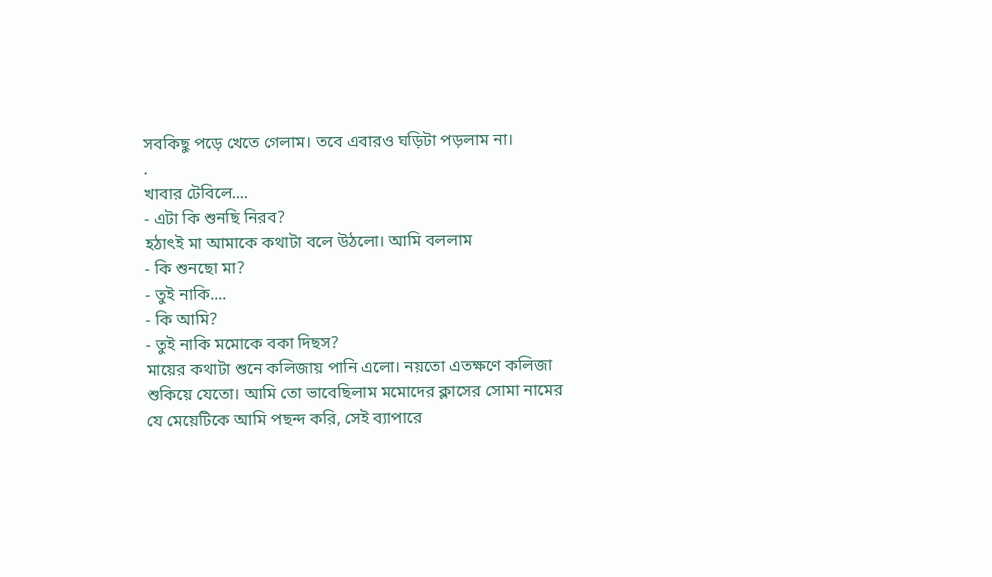সবকিছু পড়ে খেতে গেলাম। তবে এবারও ঘড়িটা পড়লাম না।
.
খাবার টেবিলে....
- এটা কি শুনছি নিরব?
হঠাৎই মা আমাকে কথাটা বলে উঠলো। আমি বললাম
- কি শুনছো মা?
- তুই নাকি....
- কি আমি?
- তুই নাকি মমোকে বকা দিছস?
মায়ের কথাটা শুনে কলিজায় পানি এলো। নয়তো এতক্ষণে কলিজা শুকিয়ে যেতো। আমি তো ভাবেছিলাম মমোদের ক্লাসের সোমা নামের যে মেয়েটিকে আমি পছন্দ করি, সেই ব্যাপারে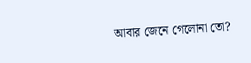আবার জেনে গেলোনা তো?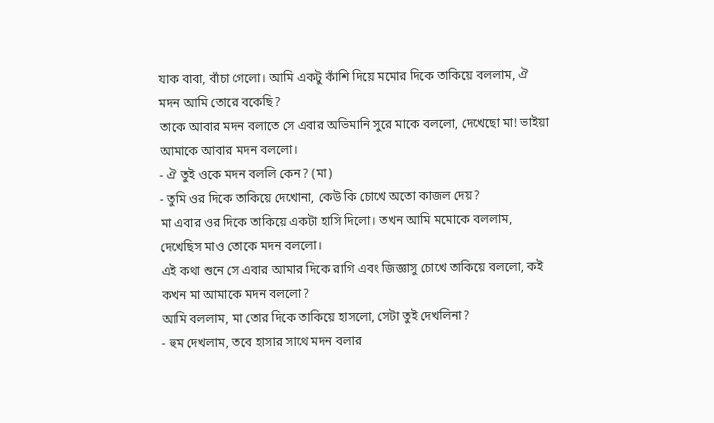যাক বাবা, বাঁচা গেলো। আমি একটু কাঁশি দিয়ে মমোর দিকে তাকিয়ে বললাম, ঐ মদন আমি তোরে বকেছি?
তাকে আবার মদন বলাতে সে এবার অভিমানি সুরে মাকে বললো, দেখেছো মা! ভাইয়া আমাকে আবার মদন বললো।
- ঐ তুই ওকে মদন বললি কেন? (মা)
- তুমি ওর দিকে তাকিয়ে দেখোনা, কেউ কি চোখে অতো কাজল দেয়?
মা এবার ওর দিকে তাকিয়ে একটা হাসি দিলো। তখন আমি মমোকে বললাম, দেখেছিস মাও তোকে মদন বললো।
এই কথা শুনে সে এবার আমার দিকে রাগি এবং জিজ্ঞাসু চোখে তাকিয়ে বললো, কই কখন মা আমাকে মদন বললো?
আমি বললাম, মা তোর দিকে তাকিয়ে হাসলো, সেটা তুই দেখলিনা?
- হুম দেখলাম, তবে হাসার সাথে মদন বলার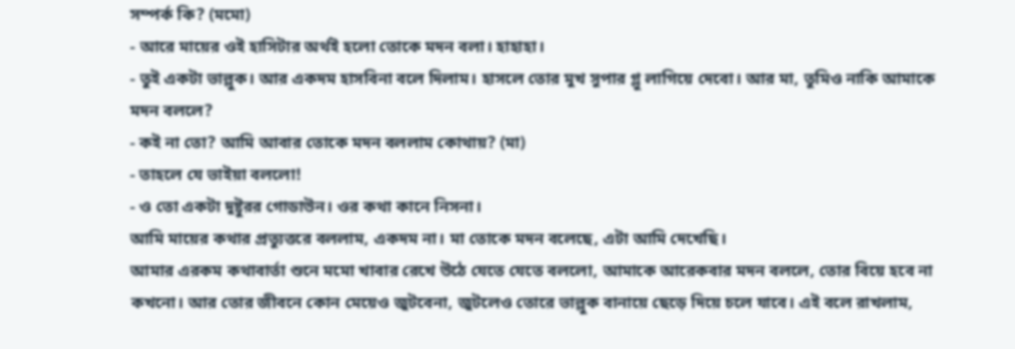সম্পর্ক কি? (মমো)
- আরে মায়ের ওই হাসিটার অর্থই হলো তোকে মদন বলা। হাহাহা।
- তুই একটা ভাল্লুক। আর একদম হাসবিনা বলে দিলাম। হাসলে তোর মুখ সুপার গ্লু লাগিয়ে দেবো। আর মা, তুমিও নাকি আমাকে মদন বললে?
- কই না তো? আমি আবার তোকে মদন বললাম কোথায়? (মা)
- তাহলে যে ভাইয়া বললো!
- ও তো একটা দুষ্টুরর গোডাউন। ওর কথা কানে নিসনা।
আমি মায়ের কথার প্রত্যুত্তরে বললাম, একদম না। মা তোকে মদন বলেছে, এটা আমি দেখেছি।
আমার এরকম কথাবার্তা শুনে মমো খাবার রেখে উঠে যেতে যেতে বললো, আমাকে আরেকবার মদন বললে, তোর বিয়ে হবে না কখনো। আর তোর জীবনে কোন মেয়েও জুটবেনা, জুটলেও তোরে ভাল্লুক বানায়ে ছেড়ে দিয়ে চলে যাবে। এই বলে রাখলাম,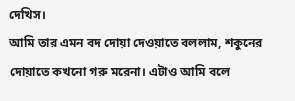দেখিস।
আমি তার এমন বদ দোয়া দেওয়াতে বললাম, শকুনের দোয়াতে কখনো গরু মরেনা। এটাও আমি বলে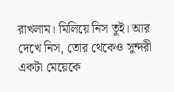রাখলাম। মিলিয়ে নিস তুই। আর দেখে নিস, তোর থেকেও সুন্দরী একটা মেয়েকে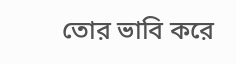তোর ভাবি করে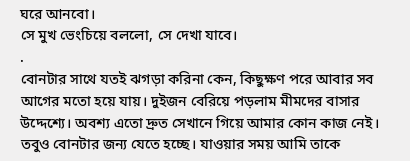ঘরে আনবো।
সে মুখ ভেংচিয়ে বললো, সে দেখা যাবে।
.
বোনটার সাথে যতই ঝগড়া করিনা কেন, কিছুক্ষণ পরে আবার সব আগের মতো হয়ে যায়। দুইজন বেরিয়ে পড়লাম মীমদের বাসার উদ্দেশ্যে। অবশ্য এতো দ্রুত সেখানে গিয়ে আমার কোন কাজ নেই। তবুও বোনটার জন্য যেতে হচ্ছে। যাওয়ার সময় আমি তাকে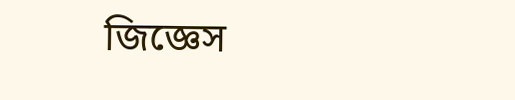জিজ্ঞেস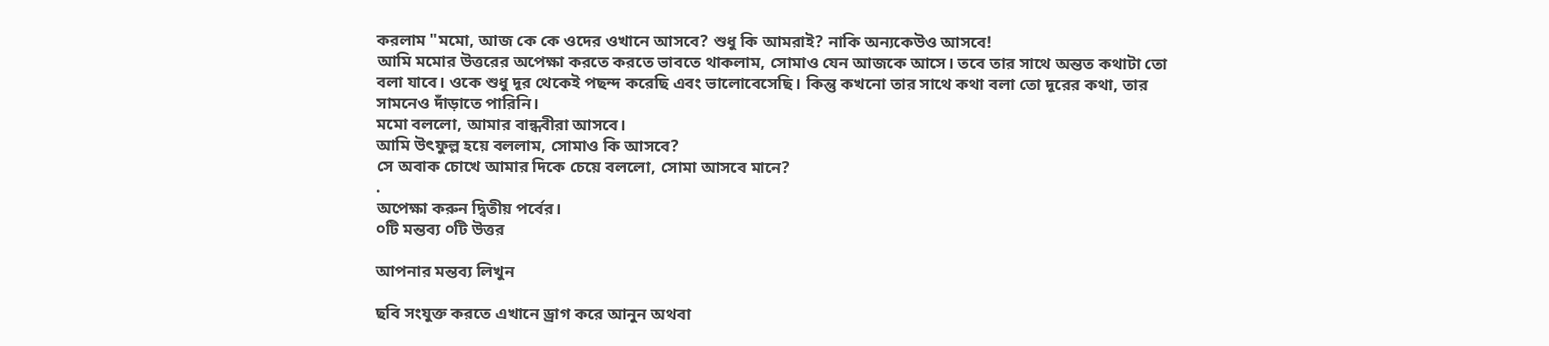করলাম "মমো, আজ কে কে ওদের ওখানে আসবে? শুধু কি আমরাই? নাকি অন্যকেউও আসবে!
আমি মমোর উত্তরের অপেক্ষা করতে করতে ভাবতে থাকলাম, সোমাও যেন আজকে আসে। তবে তার সাথে অন্তত কথাটা তো বলা যাবে। ওকে শুধু দূর থেকেই পছন্দ করেছি এবং ভালোবেসেছি। কিন্তু কখনো তার সাথে কথা বলা তো দূরের কথা, তার সামনেও দাঁড়াতে পারিনি।
মমো বললো, আমার বান্ধবীরা আসবে।
আমি উৎফুল্ল হয়ে বললাম, সোমাও কি আসবে?
সে অবাক চোখে আমার দিকে চেয়ে বললো, সোমা আসবে মানে?
.
অপেক্ষা করুন দ্বিতীয় পর্বের।
০টি মন্তব্য ০টি উত্তর

আপনার মন্তব্য লিখুন

ছবি সংযুক্ত করতে এখানে ড্রাগ করে আনুন অথবা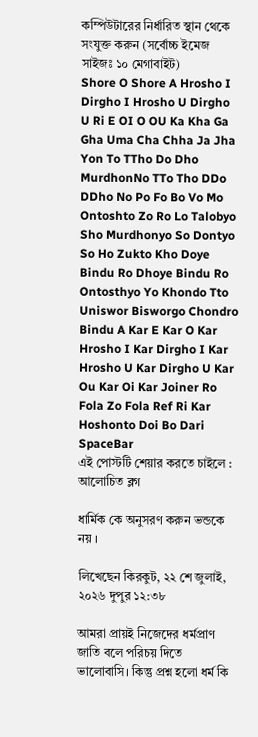কম্পিউটারের নির্ধারিত স্থান থেকে সংযুক্ত করুন (সর্বোচ্চ ইমেজ সাইজঃ ১০ মেগাবাইট)
Shore O Shore A Hrosho I Dirgho I Hrosho U Dirgho U Ri E OI O OU Ka Kha Ga Gha Uma Cha Chha Ja Jha Yon To TTho Do Dho MurdhonNo TTo Tho DDo DDho No Po Fo Bo Vo Mo Ontoshto Zo Ro Lo Talobyo Sho Murdhonyo So Dontyo So Ho Zukto Kho Doye Bindu Ro Dhoye Bindu Ro Ontosthyo Yo Khondo Tto Uniswor Bisworgo Chondro Bindu A Kar E Kar O Kar Hrosho I Kar Dirgho I Kar Hrosho U Kar Dirgho U Kar Ou Kar Oi Kar Joiner Ro Fola Zo Fola Ref Ri Kar Hoshonto Doi Bo Dari SpaceBar
এই পোস্টটি শেয়ার করতে চাইলে :
আলোচিত ব্লগ

ধার্মিক কে অনুসরণ করুন ভন্ডকে নয় ।

লিখেছেন কিরকুট, ২২ শে জুলাই, ২০২৬ দুপুর ১২:৩৮

আমরা প্রায়ই নিজেদের ধর্মপ্রাণ জাতি বলে পরিচয় দিতে ভালোবাসি। কিন্তু প্রশ্ন হলো ধর্ম কি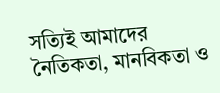সত্যিই আমাদের নৈতিকতা, মানবিকতা ও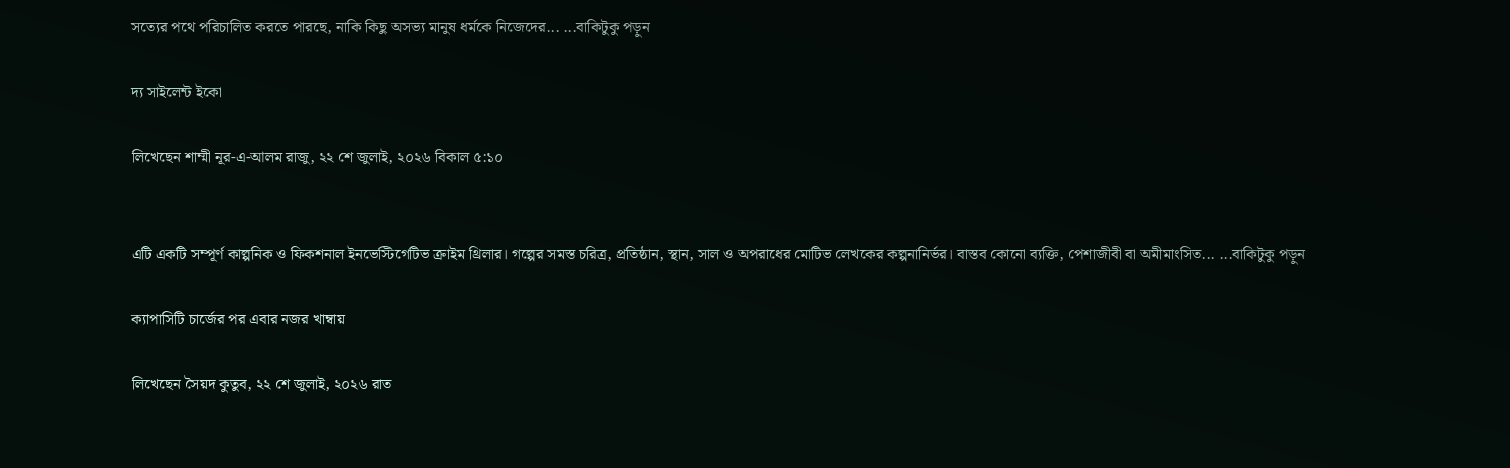সত্যের পথে পরিচালিত করতে পারছে, নাকি কিছু অসভ্য মানুষ ধর্মকে নিজেদের... ...বাকিটুকু পড়ুন

দ্য সাইলেন্ট ইকো

লিখেছেন শাম্মী নূর-এ-আলম রাজু, ২২ শে জুলাই, ২০২৬ বিকাল ৫:১০


এটি একটি সম্পূর্ণ কাল্পনিক ও ফিকশনাল ইনভেস্টিগেটিভ ক্রাইম থ্রিলার। গল্পের সমস্ত চরিত্র, প্রতিষ্ঠান, স্থান, সাল ও অপরাধের মোটিভ লেখকের কল্পনানির্ভর। বাস্তব কোনো ব্যক্তি, পেশাজীবী বা অমীমাংসিত... ...বাকিটুকু পড়ুন

ক্যাপাসিটি চার্জের পর এবার নজর খাম্বায়

লিখেছেন সৈয়দ কুতুব, ২২ শে জুলাই, ২০২৬ রাত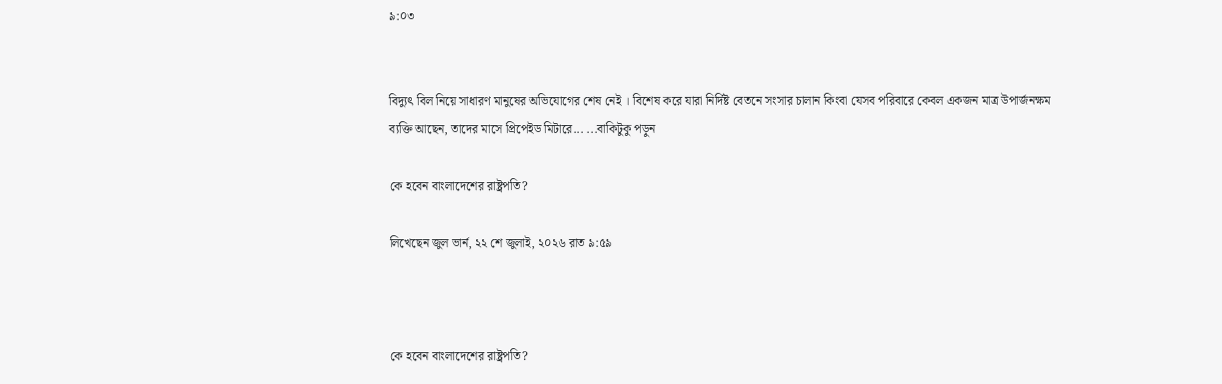৯:০৩


বিদ্যুৎ বিল নিয়ে সাধারণ মানুষের অভিযোগের শেষ নেই । বিশেষ করে যারা নির্দিষ্ট বেতনে সংসার চালান কিংবা যেসব পরিবারে কেবল একজন মাত্র উপার্জনক্ষম ব্যক্তি আছেন, তাদের মাসে প্রিপেইড মিটারে... ...বাকিটুকু পড়ুন

কে হবেন বাংলাদেশের রাষ্ট্রপতি?

লিখেছেন জুল ভার্ন, ২২ শে জুলাই, ২০২৬ রাত ৯:৫৯



কে হবেন বাংলাদেশের রাষ্ট্রপতি?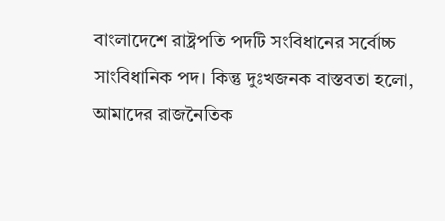বাংলাদেশে রাষ্ট্রপতি পদটি সংবিধানের সর্বোচ্চ সাংবিধানিক পদ। কিন্তু দুঃখজনক বাস্তবতা হলো, আমাদের রাজনৈতিক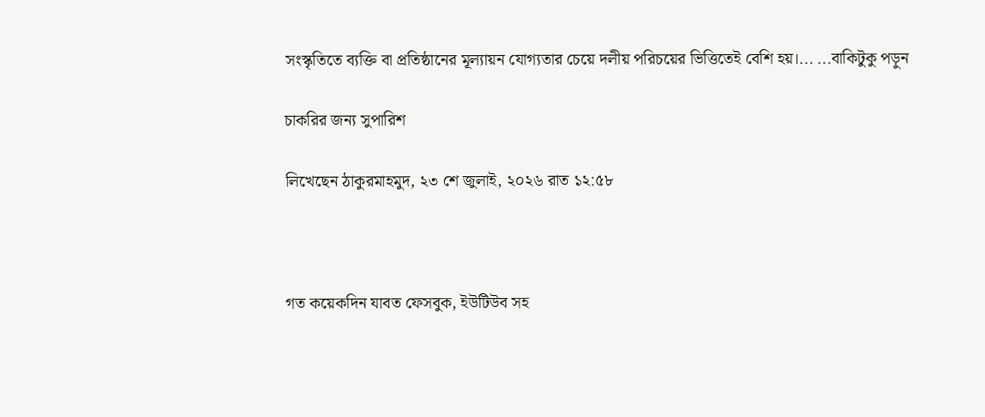সংস্কৃতিতে ব্যক্তি বা প্রতিষ্ঠানের মূল্যায়ন যোগ্যতার চেয়ে দলীয় পরিচয়ের ভিত্তিতেই বেশি হয়।... ...বাকিটুকু পড়ুন

চাকরির জন্য সুপারিশ

লিখেছেন ঠাকুরমাহমুদ, ২৩ শে জুলাই, ২০২৬ রাত ১২:৫৮



গত কয়েকদিন যাবত ফেসবুক, ইউটিউব সহ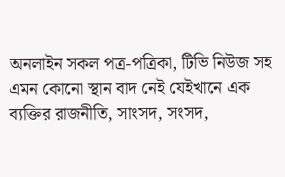অনলাইন সকল পত্র-পত্রিকা, টিভি নিউজ সহ এমন কোনো স্থান বাদ নেই যেইখানে এক ব্যক্তির রাজনীতি, সাংসদ, সংসদ,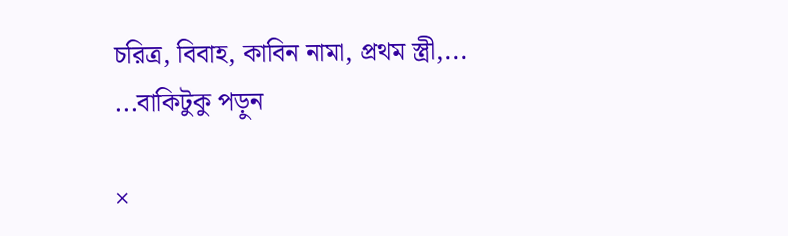চরিত্র, বিবাহ, কাবিন নামা, প্রথম স্ত্রী,... ...বাকিটুকু পড়ুন

×